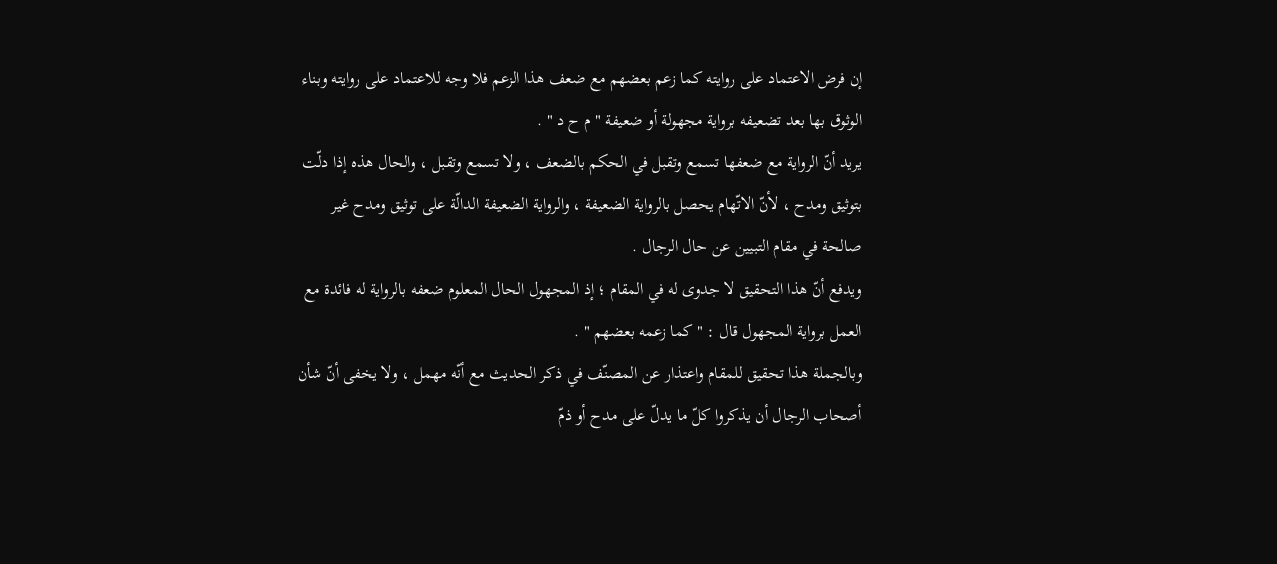إن فرض الاعتماد على روايته كما زعم بعضهم مع ضعف هذا الزعم فلا وجه للاعتماد على روايته وبناء
الوثوق بها بعد تضعيفه برواية مجهولة أو ضعيفة " م ح د " .
يريد أنّ الرواية مع ضعفها تسمع وتقبل في الحكم بالضعف ، ولا تسمع وتقبل ، والحال هذه إذا دلّت
بتوثيق ومدح ، لأنّ الاتّهام يحصل بالرواية الضعيفة ، والرواية الضعيفة الدالّة على توثيق ومدح غير
صالحة في مقام التبيين عن حال الرجال .
ويدفع أنّ هذا التحقيق لا جدوى له في المقام ؛ إذ المجهول الحال المعلوم ضعفه بالرواية له فائدة مع
العمل برواية المجهول قال : " كما زعمه بعضهم " .
وبالجملة هذا تحقيق للمقام واعتذار عن المصنّف في ذكر الحديث مع أنّه مهمل ، ولا يخفى أنّ شأن
أصحاب الرجال أن يذكروا كلّ ما يدلّ على مدح أو ذمّ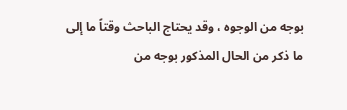بوجه من الوجوه ، وقد يحتاج الباحث وقتاً ما إلى
ما ذكر من الحال المذكور بوجه من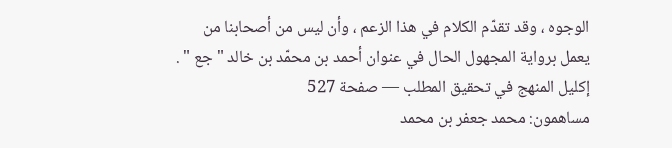الوجوه ، وقد تقدّم الكلام في هذا الزعم ، وأن ليس من أصحابنا من
يعمل برواية المجهول الحال في عنوان أحمد بن محمّد بن خالد " جع " .
إكليل المنهج في تحقيق المطلب — صفحة 527
مساهمون: محمد جعفر بن محمد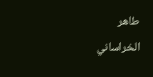طاهر الخراساني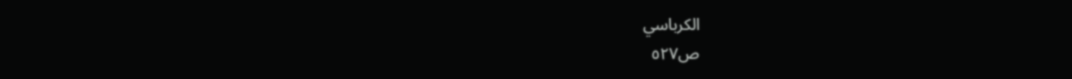الكرباسي
ص٥٢٧